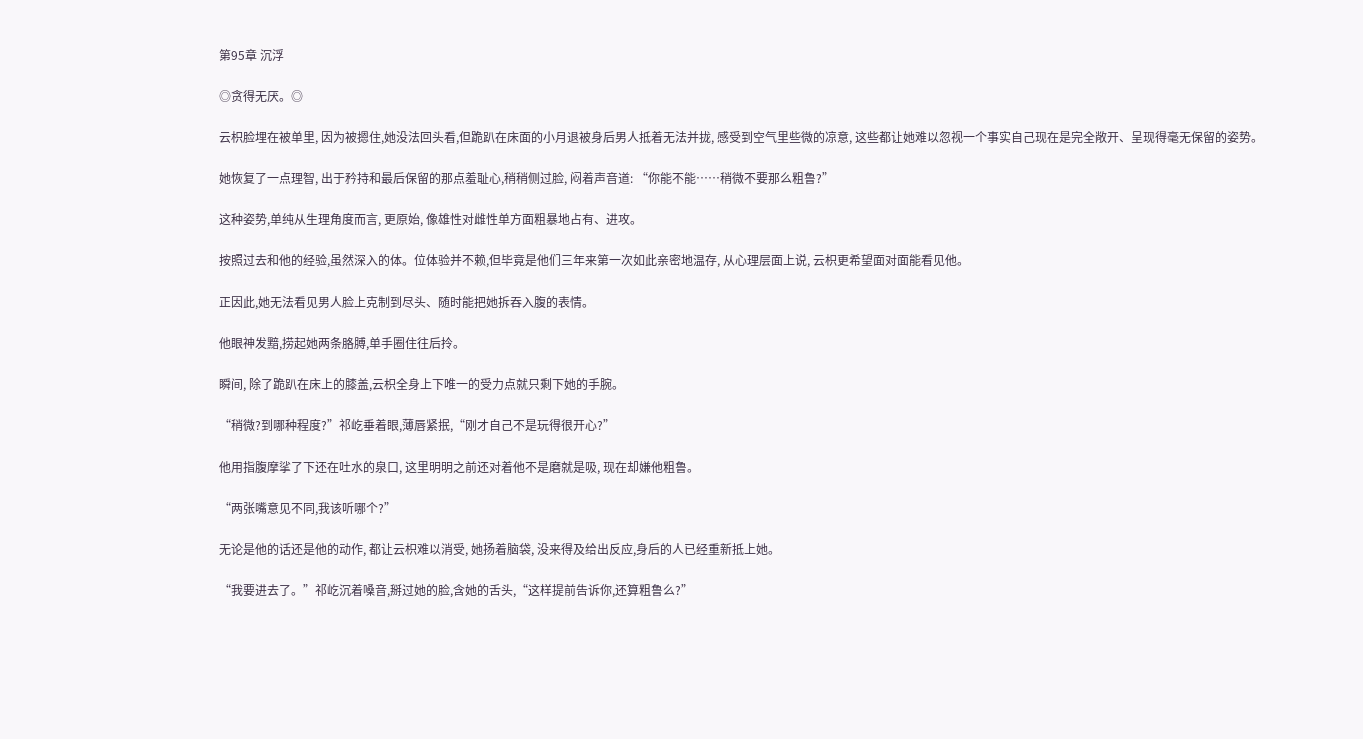第95章 沉浮

◎贪得无厌。◎

云枳脸埋在被单里, 因为被摁住,她没法回头看,但跪趴在床面的小月退被身后男人抵着无法并拢, 感受到空气里些微的凉意, 这些都让她难以忽视一个事实自己现在是完全敞开、呈现得毫无保留的姿势。

她恢复了一点理智, 出于矜持和最后保留的那点羞耻心,稍稍侧过脸, 闷着声音道: “你能不能……稍微不要那么粗鲁?”

这种姿势,单纯从生理角度而言, 更原始, 像雄性对雌性单方面粗暴地占有、进攻。

按照过去和他的经验,虽然深入的体。位体验并不赖,但毕竟是他们三年来第一次如此亲密地温存, 从心理层面上说, 云枳更希望面对面能看见他。

正因此,她无法看见男人脸上克制到尽头、随时能把她拆吞入腹的表情。

他眼神发黯,捞起她两条胳膊,单手圈住往后拎。

瞬间, 除了跪趴在床上的膝盖,云枳全身上下唯一的受力点就只剩下她的手腕。

“稍微?到哪种程度?”祁屹垂着眼,薄唇紧抿,“刚才自己不是玩得很开心?”

他用指腹摩挲了下还在吐水的泉口, 这里明明之前还对着他不是磨就是吸, 现在却嫌他粗鲁。

“两张嘴意见不同,我该听哪个?”

无论是他的话还是他的动作, 都让云枳难以消受, 她扬着脑袋, 没来得及给出反应,身后的人已经重新抵上她。

“我要进去了。”祁屹沉着嗓音,掰过她的脸,含她的舌头,“这样提前告诉你,还算粗鲁么?”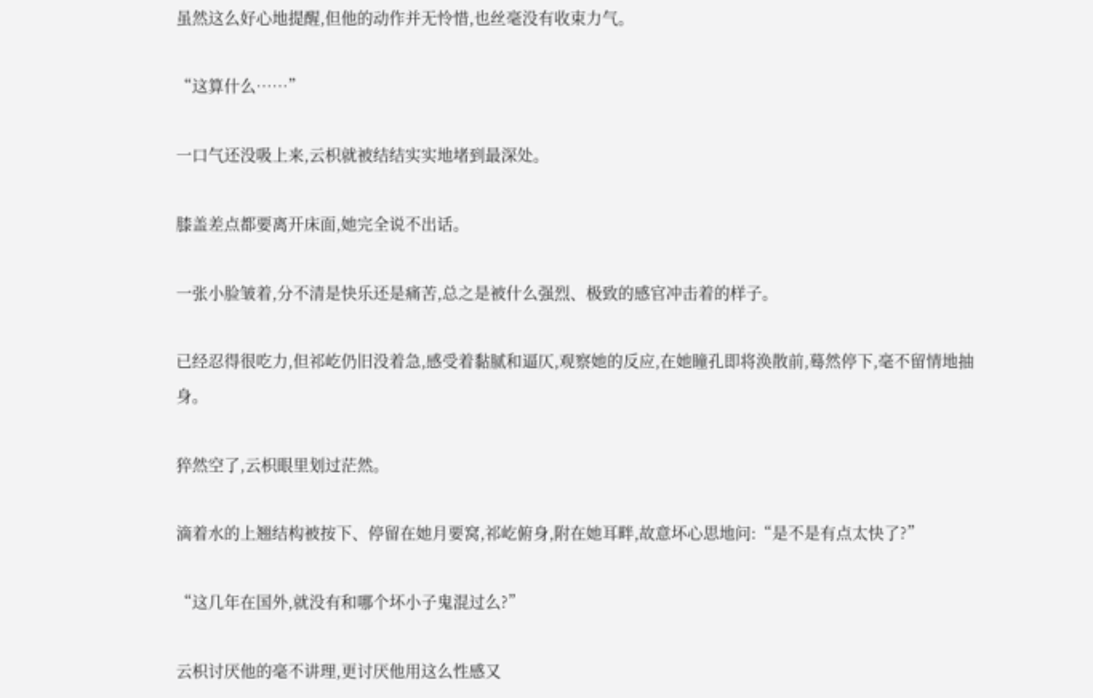虽然这么好心地提醒,但他的动作并无怜惜,也丝毫没有收束力气。

“这算什么……”

一口气还没吸上来,云枳就被结结实实地堵到最深处。

膝盖差点都要离开床面,她完全说不出话。

一张小脸皱着,分不清是快乐还是痛苦,总之是被什么强烈、极致的感官冲击着的样子。

已经忍得很吃力,但祁屹仍旧没着急,感受着黏腻和逼仄,观察她的反应,在她瞳孔即将涣散前,蓦然停下,毫不留情地抽身。

猝然空了,云枳眼里划过茫然。

滴着水的上翘结构被按下、停留在她月要窝,祁屹俯身,附在她耳畔,故意坏心思地问:“是不是有点太快了?”

“这几年在国外,就没有和哪个坏小子鬼混过么?”

云枳讨厌他的毫不讲理,更讨厌他用这么性感又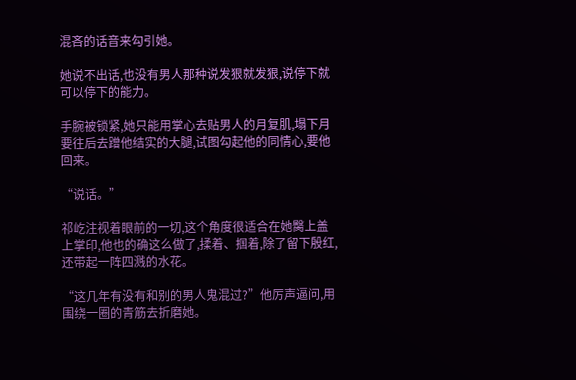混吝的话音来勾引她。

她说不出话,也没有男人那种说发狠就发狠,说停下就可以停下的能力。

手腕被锁紧,她只能用掌心去贴男人的月复肌,塌下月要往后去蹭他结实的大腿,试图勾起他的同情心,要他回来。

“说话。”

祁屹注视着眼前的一切,这个角度很适合在她臋上盖上掌印,他也的确这么做了,揉着、掴着,除了留下殷红,还带起一阵四溅的水花。

“这几年有没有和别的男人鬼混过?”他厉声逼问,用围绕一圈的青筋去折磨她。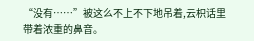“没有……”被这么不上不下地吊着,云枳话里带着浓重的鼻音。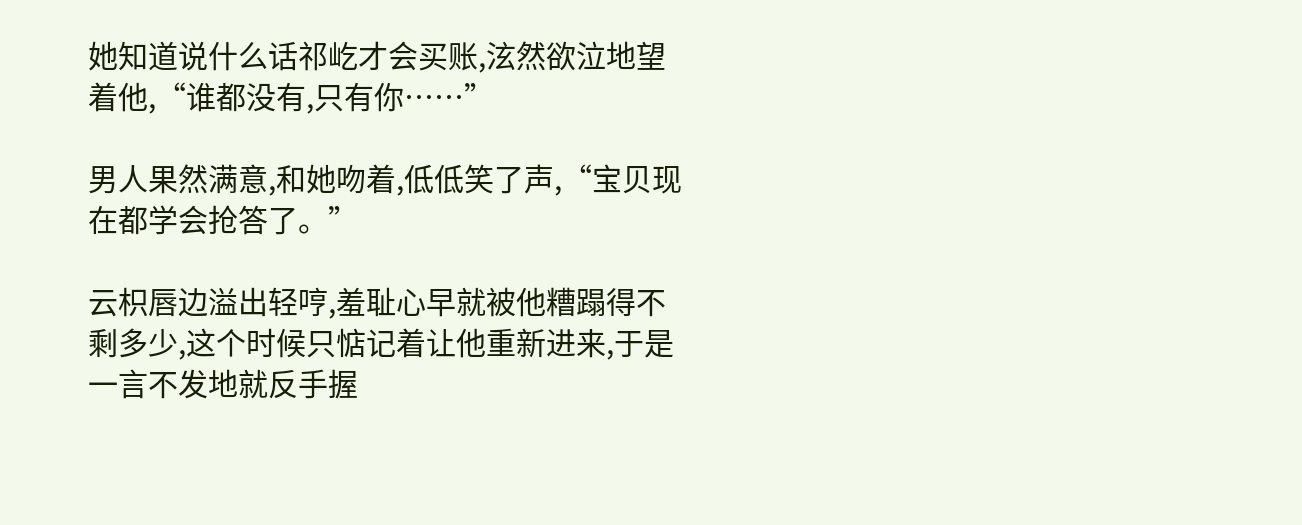她知道说什么话祁屹才会买账,泫然欲泣地望着他,“谁都没有,只有你……”

男人果然满意,和她吻着,低低笑了声,“宝贝现在都学会抢答了。”

云枳唇边溢出轻哼,羞耻心早就被他糟蹋得不剩多少,这个时候只惦记着让他重新进来,于是一言不发地就反手握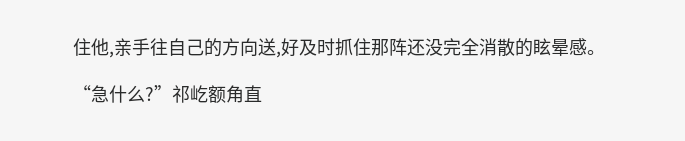住他,亲手往自己的方向送,好及时抓住那阵还没完全消散的眩晕感。

“急什么?”祁屹额角直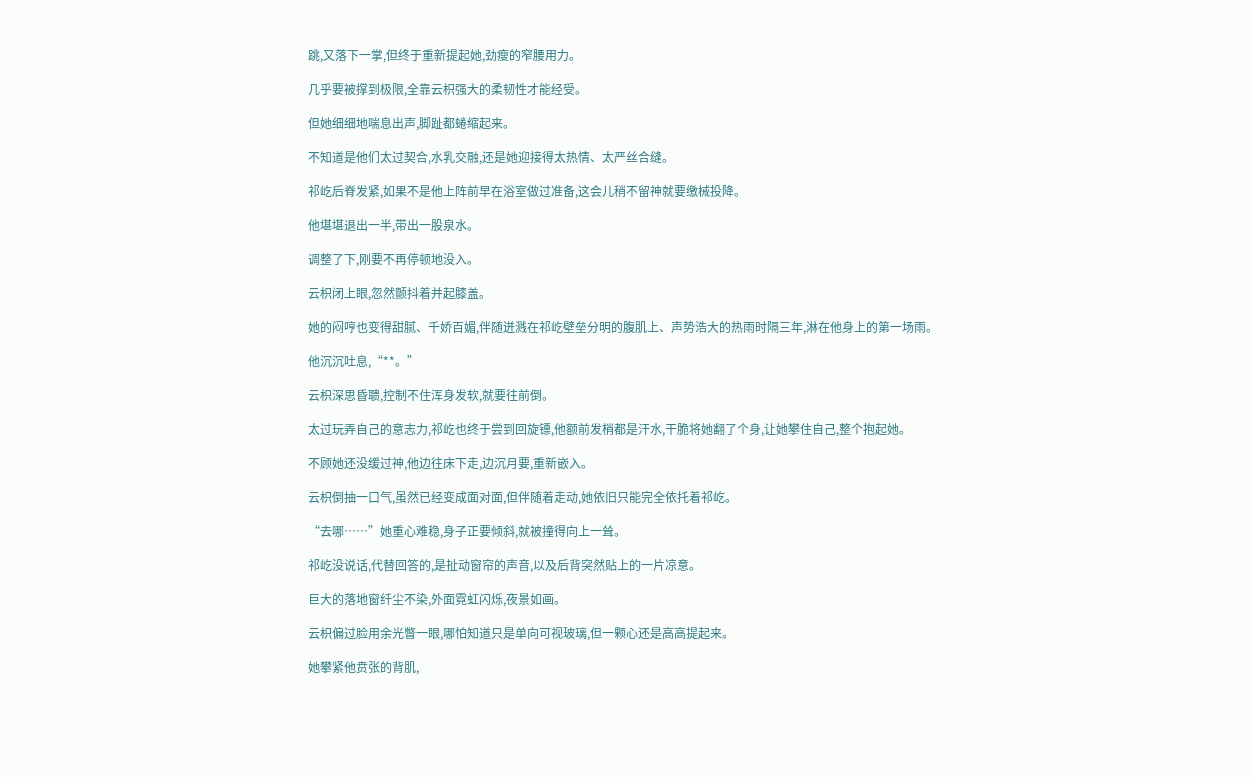跳,又落下一掌,但终于重新提起她,劲瘦的窄腰用力。

几乎要被撑到极限,全靠云枳强大的柔韧性才能经受。

但她细细地喘息出声,脚趾都蜷缩起来。

不知道是他们太过契合,水乳交融,还是她迎接得太热情、太严丝合缝。

祁屹后脊发紧,如果不是他上阵前早在浴室做过准备,这会儿稍不留神就要缴械投降。

他堪堪退出一半,带出一股泉水。

调整了下,刚要不再停顿地没入。

云枳闭上眼,忽然颤抖着并起膝盖。

她的闷哼也变得甜腻、千娇百媚,伴随迸溅在祁屹壁垒分明的腹肌上、声势浩大的热雨时隔三年,淋在他身上的第一场雨。

他沉沉吐息,“**。”

云枳深思昏聩,控制不住浑身发软,就要往前倒。

太过玩弄自己的意志力,祁屹也终于尝到回旋镖,他额前发梢都是汗水,干脆将她翻了个身,让她攀住自己,整个抱起她。

不顾她还没缓过神,他边往床下走,边沉月要,重新嵌入。

云枳倒抽一口气,虽然已经变成面对面,但伴随着走动,她依旧只能完全依托着祁屹。

“去哪……”她重心难稳,身子正要倾斜,就被撞得向上一耸。

祁屹没说话,代替回答的,是扯动窗帘的声音,以及后背突然贴上的一片凉意。

巨大的落地窗纤尘不染,外面霓虹闪烁,夜景如画。

云枳偏过脸用余光瞥一眼,哪怕知道只是单向可视玻璃,但一颗心还是高高提起来。

她攀紧他贲张的背肌,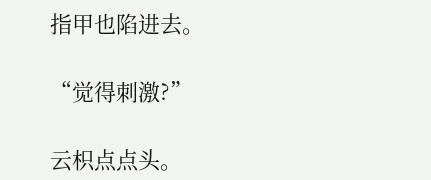指甲也陷进去。

“觉得刺激?”

云枳点点头。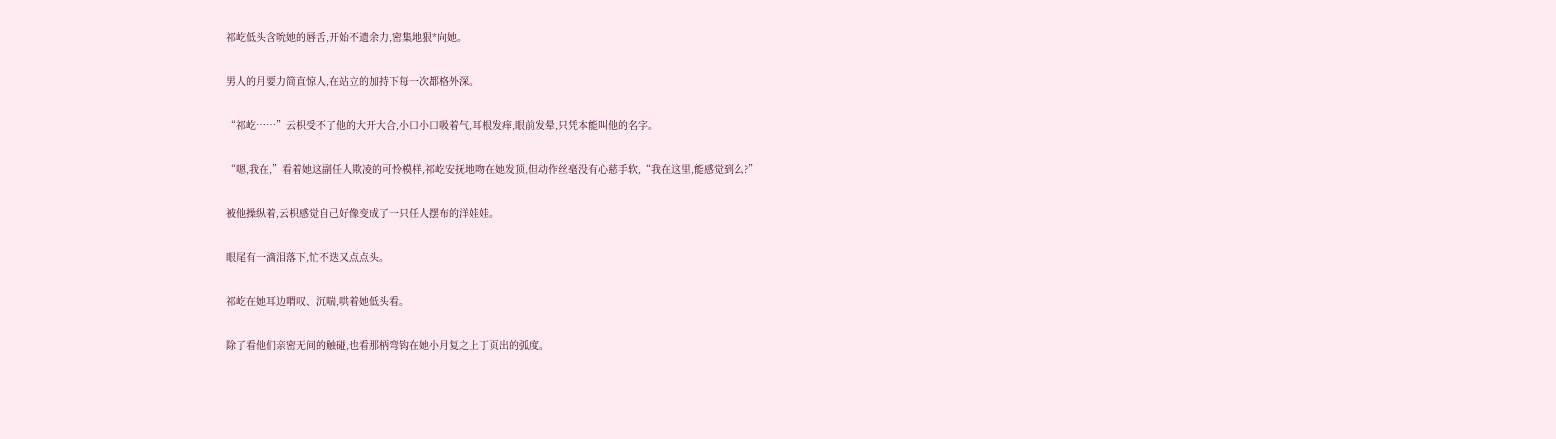祁屹低头含吮她的唇舌,开始不遗余力,密集地狠*向她。

男人的月要力简直惊人,在站立的加持下每一次都格外深。

“祁屹……”云枳受不了他的大开大合,小口小口吸着气,耳根发痒,眼前发晕,只凭本能叫他的名字。

“嗯,我在,”看着她这副任人欺凌的可怜模样,祁屹安抚地吻在她发顶,但动作丝毫没有心慈手软,“我在这里,能感觉到么?”

被他操纵着,云枳感觉自己好像变成了一只任人摆布的洋娃娃。

眼尾有一滴泪落下,忙不迭又点点头。

祁屹在她耳边喟叹、沉喘,哄着她低头看。

除了看他们亲密无间的触碰,也看那柄弯钩在她小月复之上丁页出的弧度。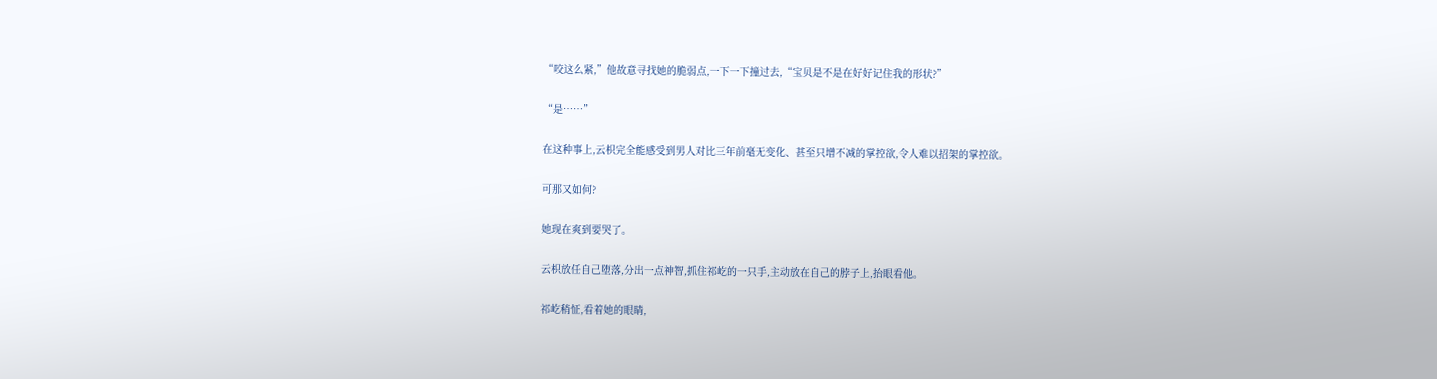“咬这么紧,”他故意寻找她的脆弱点,一下一下撞过去,“宝贝是不是在好好记住我的形状?”

“是……”

在这种事上,云枳完全能感受到男人对比三年前毫无变化、甚至只增不减的掌控欲,令人难以招架的掌控欲。

可那又如何?

她现在爽到要哭了。

云枳放任自己堕落,分出一点神智,抓住祁屹的一只手,主动放在自己的脖子上,抬眼看他。

祁屹稍怔,看着她的眼睛,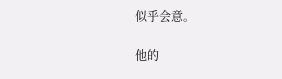似乎会意。

他的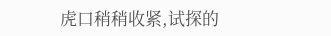虎口稍稍收紧,试探的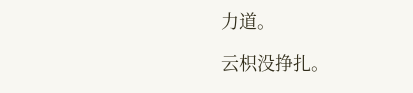力道。

云枳没挣扎。